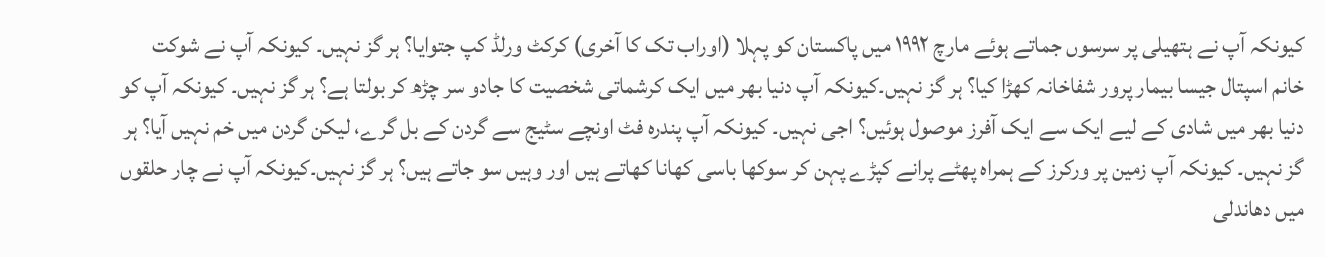کیونکہ آپ نے ہتھیلی پر سرسوں جماتے ہوئے مارچ ۱۹۹۲ میں پاکستان کو پہلا (اوراب تک کا آخری) کرکٹ ورلڈ کپ جتوایا؟ ہر گز نہیں۔ کیونکہ آپ نے شوکت خانم اسپتال جیسا بیمار پرور شفاخانہ کھڑا کیا؟ ہر گز نہیں۔کیونکہ آپ دنیا بھر میں ایک کرشماتی شخصیت کا جادو سر چڑھ کر بولتا ہے؟ ہر گز نہیں۔ کیونکہ آپ کو دنیا بھر میں شادی کے لیے ایک سے ایک آفرز موصول ہوئیں؟ اجی نہیں۔ کیونکہ آپ پندرہ فٹ اونچے سٹیج سے گردن کے بل گرے، لیکن گردن میں خم نہیں آیا؟ ہر گز نہیں۔ کیونکہ آپ زمین پر ورکرز کے ہمراہ پھٹے پرانے کپڑے پہن کر سوکھا باسی کھانا کھاتے ہیں اور وہیں سو جاتے ہیں؟ ہر گز نہیں۔کیونکہ آپ نے چار حلقوں میں دھاندلی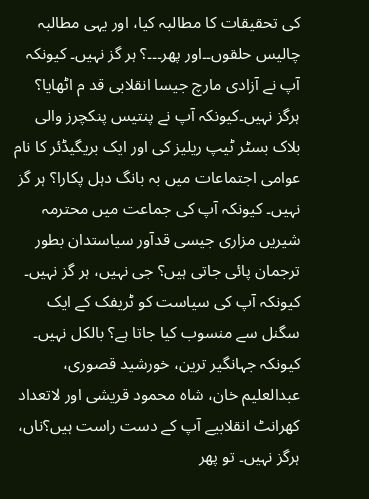کی تحقیقات کا مطالبہ کیا، اور یہی مطالبہ چالیس حلقوں۔۔اور پھر۔۔۔؟ ہر گز نہیں۔ کیونکہ آپ نے آزادی مارچ جیسا انقلابی قد م اٹھایا؟ ہرگز نہیں۔کیونکہ آپ نے پنتیس پنکچرز والی بلاک بسٹر ٹیپ ریلیز کی اور ایک بریگیڈئر کا نام عوامی اجتماعات میں بہ بانگ دہل پکارا؟ ہر گز نہیں۔ کیونکہ آپ کی جماعت میں محترمہ شیریں مزاری جیسی قدآور سیاستدان بطور ترجمان پائی جاتی ہیں؟ جی نہیں، ہر گز نہیں۔ کیونکہ آپ کی سیاست کو ٹریفک کے ایک سگنل سے منسوب کیا جاتا ہے؟ بالکل نہیں۔ کیونکہ جہانگیر ترین، خورشید قصوری، عبدالعلیم خان، شاہ محمود قریشی اور لاتعداد کھرانٹ انقلابیے آپ کے دست راست ہیں؟ناں، ہرگز نہیں۔ تو پھر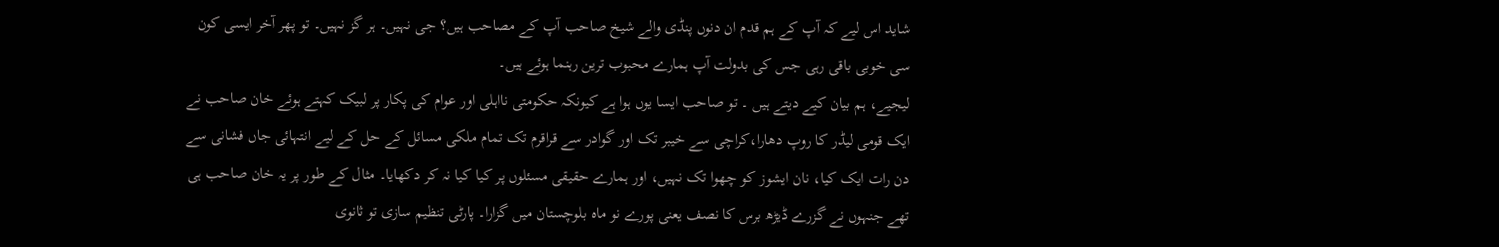شاید اس لیے کہ آپ کے ہم قدم ان دنوں پنڈی والے شیخ صاحب آپ کے مصاحب ہیں؟ جی نہیں۔ ہر گز نہیں۔ تو پھر آخر ایسی کون سی خوبی باقی رہی جس کی بدولت آپ ہمارے محبوب ترین رہنما ہوئے ہیں۔
لیجیے، ہم بیان کیے دیتے ہیں ۔ تو صاحب ایسا یوں ہوا ہے کیونکہ حکومتی نااہلی اور عوام کی پکار پر لبیک کہتے ہوئے خان صاحب نے ایک قومی لیڈر کا روپ دھارا،کراچی سے خیبر تک اور گوادر سے قراقرم تک تمام ملکی مسائل کے حل کے لیے انتہائی جاں فشانی سے دن رات ایک کیا، نان ایشوز کو چھوا تک نہیں، اور ہمارے حقیقی مسئلوں پر کیا کیا نہ کر دکھایا۔ مثال کے طور پر یہ خان صاحب ہی تھے جنہوں نے گزرے ڈیڑھ برس کا نصف یعنی پورے نو ماہ بلوچستان میں گزارا۔ پارٹی تنظیم سازی تو ثانوی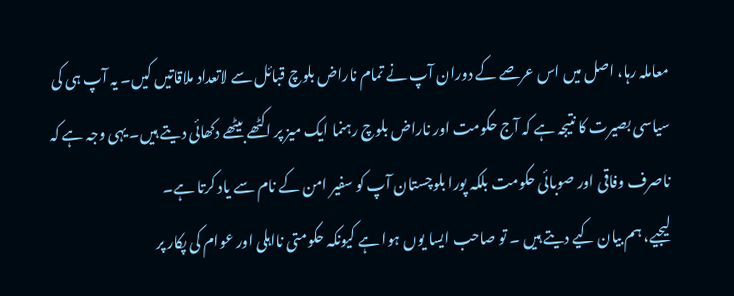معاملہ رہا، اصل میں اس عرصے کے دوران آپ نے تمام ناراض بلوچ قبائل سے لاتعداد ملاقاتیں کیں۔ یہ آپ ہی کی سیاسی بصیرت کا نتیجہ ہے کہ آج حکومت اور ناراض بلوچ رہنما ایک میز پر اکٹھے بیٹھے دکھائی دیتے ہیں۔ یہی وجہ ہے کہ ناصرف وفاقی اور صوبائی حکومت بلکہ پورا بلوچستان آپ کو سفیر امن کے نام سے یاد کرتا ہے۔
لیجیے، ہم بیان کیے دیتے ہیں ۔ تو صاحب ایسا یوں ہوا ہے کیونکہ حکومتی نااہلی اور عوام کی پکار پر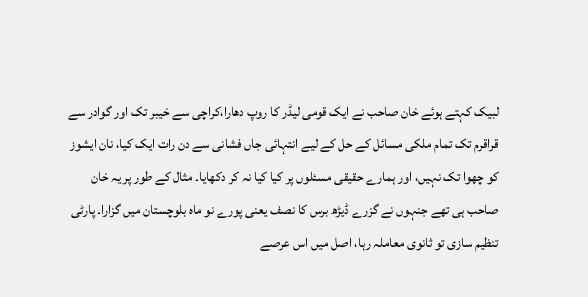لبیک کہتے ہوئے خان صاحب نے ایک قومی لیڈر کا روپ دھارا،کراچی سے خیبر تک اور گوادر سے قراقرم تک تمام ملکی مسائل کے حل کے لیے انتہائی جاں فشانی سے دن رات ایک کیا، نان ایشوز کو چھوا تک نہیں، اور ہمارے حقیقی مسئلوں پر کیا کیا نہ کر دکھایا۔ مثال کے طور پر یہ خان صاحب ہی تھے جنہوں نے گزرے ڈیڑھ برس کا نصف یعنی پورے نو ماہ بلوچستان میں گزارا۔ پارٹی تنظیم سازی تو ثانوی معاملہ رہا، اصل میں اس عرصے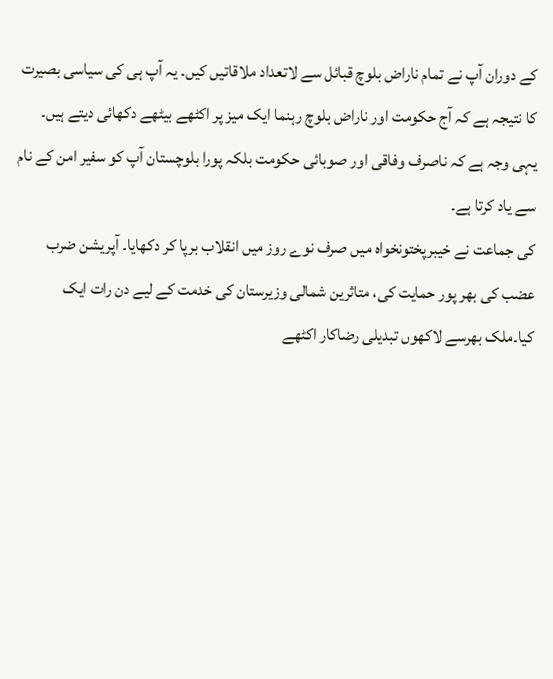کے دوران آپ نے تمام ناراض بلوچ قبائل سے لاتعداد ملاقاتیں کیں۔ یہ آپ ہی کی سیاسی بصیرت کا نتیجہ ہے کہ آج حکومت اور ناراض بلوچ رہنما ایک میز پر اکٹھے بیٹھے دکھائی دیتے ہیں۔ یہی وجہ ہے کہ ناصرف وفاقی اور صوبائی حکومت بلکہ پورا بلوچستان آپ کو سفیر امن کے نام سے یاد کرتا ہے۔
کی جماعت نے خیبرپختونخواہ میں صرف نوے روز میں انقلاب برپا کر دکھایا۔ آپریشن ضرب عضب کی بھر پور حمایت کی، متاثرین شمالی وزیرستان کی خدمت کے لیے دن رات ایک کیا۔ملک بھرسے لاکھوں تبدیلی رضاکار اکٹھے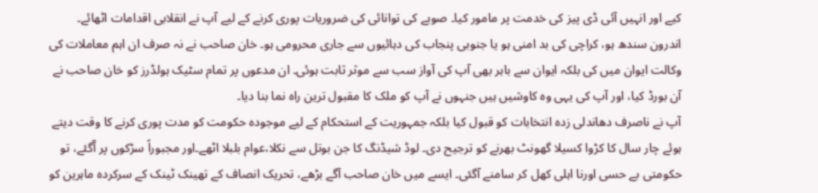کیے اور انہیں آئی ڈی پیز کی خدمت پر مامور کیا۔ صوبے کی توانائی کی ضروریات پوری کرنے کے لیے آپ نے انقلابی اقدامات اٹھائے۔
اندرون سندھ ہو، کراچی کی بد امنی ہو یا جنوبی پنجاب کی دہائیوں سے جاری محرومی ہو۔ خان صاحب نے نہ صرف ان اہم معاملات کی وکالت ایوان میں کی بلکہ ایوان سے باہر بھی آپ کی آواز سب سے موثر ثابت ہوئی۔ ان مدعوں پر تمام سٹیک ہولڈرز کو خان صاحب نے آن بورڈ کیا، اور آپ کی یہی وہ کاوشیں ہیں جنہوں نے آپ کو ملک کا مقبول ترین راہ نما بنا دیا۔
آپ نے ناصرف دھاندلی زدہ انتخابات کو قبول کیا بلکہ جمہوریت کے استحکام کے لیے موجودہ حکومت کو مدت پوری کرنے کا وقت دیتے ہوئے چار سال کا کڑوا کسیلا گھونٹ بھرنے کو ترجیح دی۔ لوڈ شیڈنگ کا جن بوتل سے نکلا،عوام بلبلا اٹھے۔اور مجبوراً سڑکوں پر آٓگئے، تو حکومتی بے حسی اورنا اہلی کھل کر سامنے آگئی۔ ایسے میں خان صاحب آگے بڑھے، تحریک انصاف کے تھینک ٹینک کے سرکردہ ماہرین کو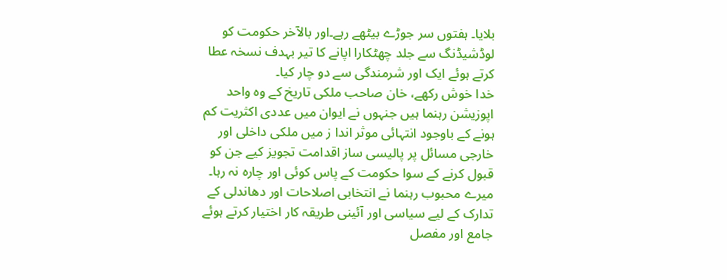بلایا۔ ہفتوں سر جوڑے بیٹھے رہے۔اور بالآخر حکومت کو لوڈشیڈنگ سے جلد چھٹکارا اپانے کا تیر بہدف نسخہ عطا کرتے ہوئے ایک اور شرمندگی سے دو چار کیا۔
خدا خوش رکھے، خان صاحب ملکی تاریخ کے وہ واحد اپوزیشن رہنما ہیں جنہوں نے ایوان میں عددی اکثریت کم ہونے کے باوجود انتہائی موثر اندا ز میں ملکی داخلی اور خارجی مسائل پر پالیسی ساز اقدامت تجویز کیے جن کو قبول کرنے کے سوا حکومت کے پاس کوئی اور چارہ نہ رہا۔ میرے محبوب رہنما نے انتخابی اصلاحات اور دھاندلی کے تدارک کے لیے سیاسی اور آئینی طریقہ کار اختیار کرتے ہوئے جامع اور مفصل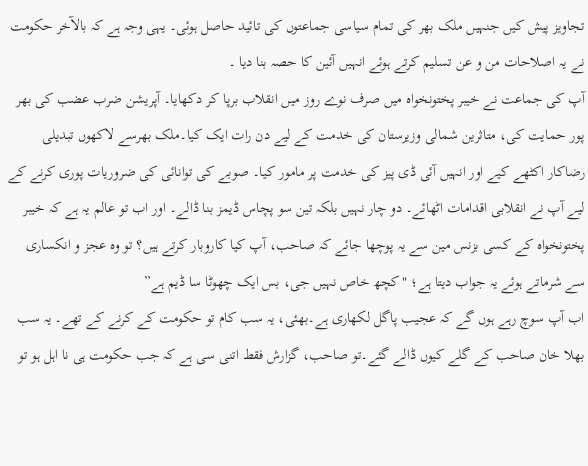تجاویز پیش کیں جنہیں ملک بھر کی تمام سیاسی جماعتوں کی تائید حاصل ہوئی۔ یہی وجہ ہے کہ بالآخر حکومت نے یہ اصلاحات من و عن تسلیم کرتے ہوئے انہیں آئین کا حصہ بنا دیا ۔
آپ کی جماعت نے خیبر پختونخواہ میں صرف نوے روز میں انقلاب برپا کر دکھایا۔ آپریشن ضرب عضب کی بھر پور حمایت کی، متاثرین شمالی وزیرستان کی خدمت کے لیے دن رات ایک کیا۔ملک بھرسے لاکھوں تبدیلی رضاکار اکٹھے کیے اور انہیں آئی ڈی پیز کی خدمت پر مامور کیا۔ صوبے کی توانائی کی ضروریات پوری کرنے کے لیے آپ نے انقلابی اقدامات اٹھائے۔ دو چار نہیں بلکہ تین سو پچاس ڈیمز بنا ڈالے۔ اور اب تو عالم یہ ہے کہ خیبر پختونخواہ کے کسی بزنس مین سے یہ پوچھا جائے کہ صاحب، آپ کیا کاروبار کرتے ہیں؟ تو وہ عجز و انکساری سے شرماتے ہوئے یہ جواب دیتا ہے؛ "کچھ خاص نہیں جی، بس ایک چھوٹا سا ڈیم ہے”
اب آپ سوچ رہے ہوں گے کہ عجیب پاگل لکھاری ہے۔بھئی، یہ سب کام تو حکومت کے کرنے کے تھے۔ یہ سب بھلا خان صاحب کے گلے کیوں ڈالے گئے۔تو صاحب، گزارش فقط اتنی سی ہے کہ جب حکومت ہی نا اہل ہو تو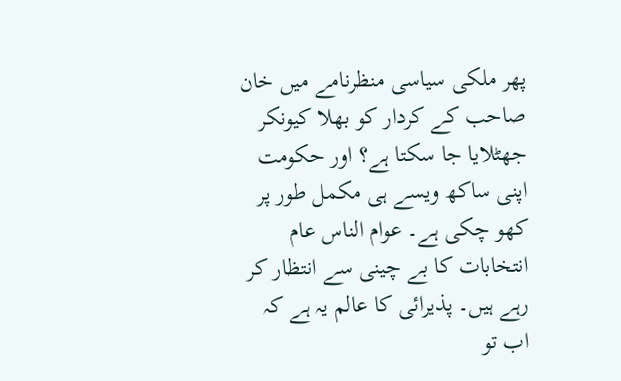پھر ملکی سیاسی منظرنامے میں خان صاحب کے کردار کو بھلا کیونکر جھٹلایا جا سکتا ہے؟ اور حکومت اپنی ساکھ ویسے ہی مکمل طور پر کھو چکی ہے۔ عوام الناس عام انتخابات کا بے چینی سے انتظار کر رہے ہیں۔ پذیرائی کا عالم یہ ہے کہ اب تو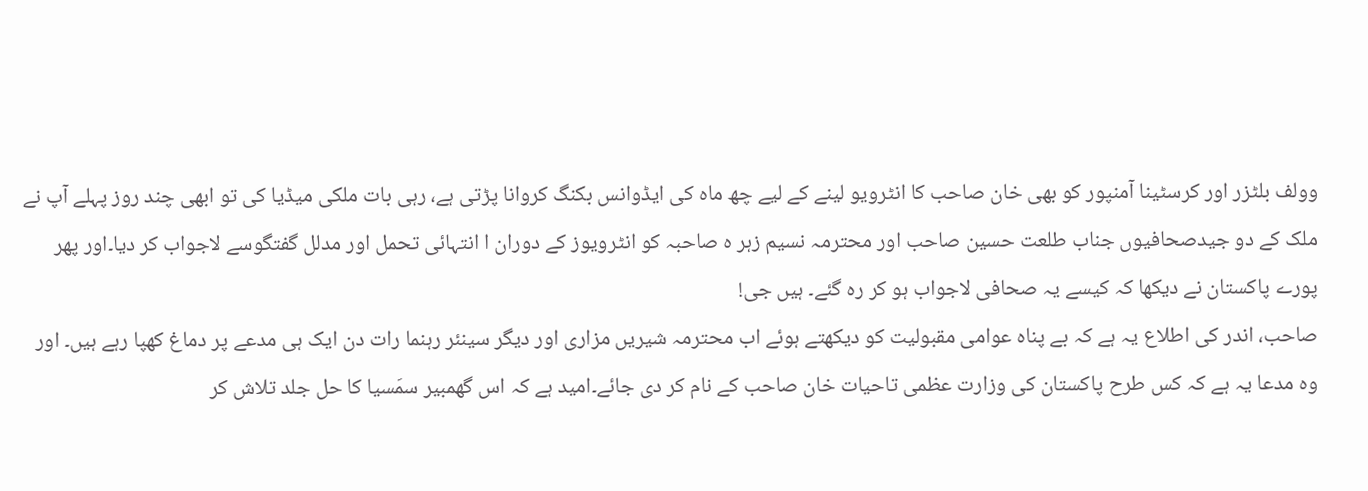وولف بلٹزر اور کرسٹینا آمنپور کو بھی خان صاحب کا انٹرویو لینے کے لیے چھ ماہ کی ایڈوانس بکنگ کروانا پڑتی ہے، رہی بات ملکی میڈیا کی تو ابھی چند روز پہلے آپ نے ملک کے دو جیدصحافیوں جناب طلعت حسین صاحب اور محترمہ نسیم زہر ہ صاحبہ کو انٹرویوز کے دوران ا انتہائی تحمل اور مدلل گفتگوسے لاجواب کر دیا۔اور پھر پورے پاکستان نے دیکھا کہ کیسے یہ صحافی لاجواب ہو کر رہ گئے۔ ہیں جی!
صاحب، اندر کی اطلاع یہ ہے کہ بے پناہ عوامی مقبولیت کو دیکھتے ہوئے اب محترمہ شیریں مزاری اور دیگر سینئر رہنما رات دن ایک ہی مدعے پر دماغ کھپا رہے ہیں۔ اور وہ مدعا یہ ہے کہ کس طرح پاکستان کی وزارت عظمی تاحیات خان صاحب کے نام کر دی جائے۔امید ہے کہ اس گھمبیر سمَسیا کا حل جلد تلاش کر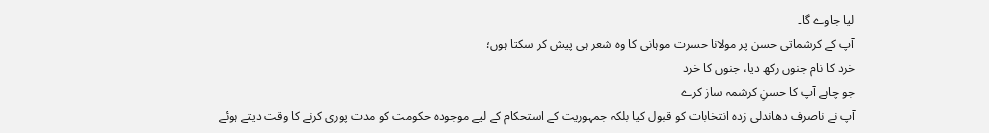لیا جاوے گا۔
آپ کے کرشماتی حسن پر مولانا حسرت موہانی کا وہ شعر ہی پیش کر سکتا ہوں؛
خرد کا نام جنوں رکھ دیا، جنوں کا خرد
جو چاہے آپ کا حسنِ کرشمہ ساز کرے
آپ نے ناصرف دھاندلی زدہ انتخابات کو قبول کیا بلکہ جمہوریت کے استحکام کے لیے موجودہ حکومت کو مدت پوری کرنے کا وقت دیتے ہوئے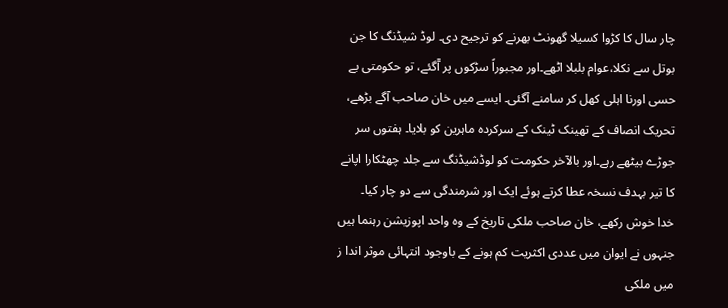چار سال کا کڑوا کسیلا گھونٹ بھرنے کو ترجیح دی۔ لوڈ شیڈنگ کا جن بوتل سے نکلا،عوام بلبلا اٹھے۔اور مجبوراً سڑکوں پر آٓگئے، تو حکومتی بے حسی اورنا اہلی کھل کر سامنے آگئی۔ ایسے میں خان صاحب آگے بڑھے، تحریک انصاف کے تھینک ٹینک کے سرکردہ ماہرین کو بلایا۔ ہفتوں سر جوڑے بیٹھے رہے۔اور بالآخر حکومت کو لوڈشیڈنگ سے جلد چھٹکارا اپانے کا تیر بہدف نسخہ عطا کرتے ہوئے ایک اور شرمندگی سے دو چار کیا۔
خدا خوش رکھے، خان صاحب ملکی تاریخ کے وہ واحد اپوزیشن رہنما ہیں جنہوں نے ایوان میں عددی اکثریت کم ہونے کے باوجود انتہائی موثر اندا ز میں ملکی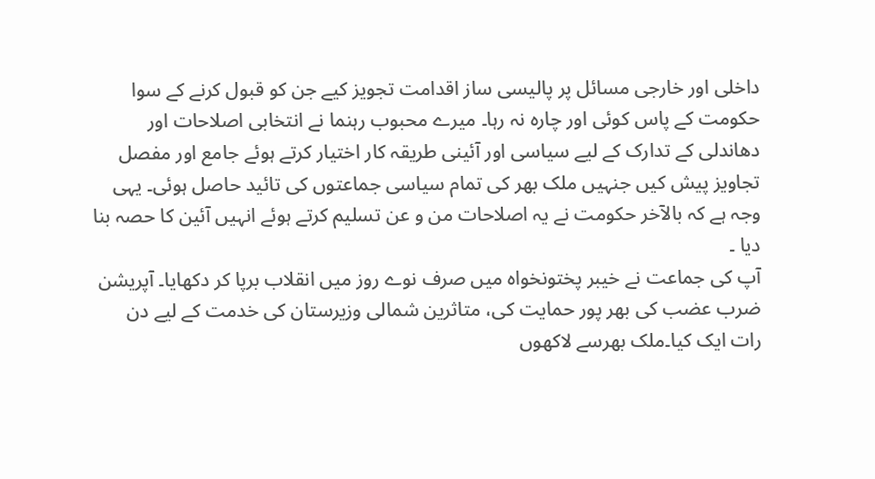داخلی اور خارجی مسائل پر پالیسی ساز اقدامت تجویز کیے جن کو قبول کرنے کے سوا حکومت کے پاس کوئی اور چارہ نہ رہا۔ میرے محبوب رہنما نے انتخابی اصلاحات اور دھاندلی کے تدارک کے لیے سیاسی اور آئینی طریقہ کار اختیار کرتے ہوئے جامع اور مفصل تجاویز پیش کیں جنہیں ملک بھر کی تمام سیاسی جماعتوں کی تائید حاصل ہوئی۔ یہی وجہ ہے کہ بالآخر حکومت نے یہ اصلاحات من و عن تسلیم کرتے ہوئے انہیں آئین کا حصہ بنا دیا ۔
آپ کی جماعت نے خیبر پختونخواہ میں صرف نوے روز میں انقلاب برپا کر دکھایا۔ آپریشن ضرب عضب کی بھر پور حمایت کی، متاثرین شمالی وزیرستان کی خدمت کے لیے دن رات ایک کیا۔ملک بھرسے لاکھوں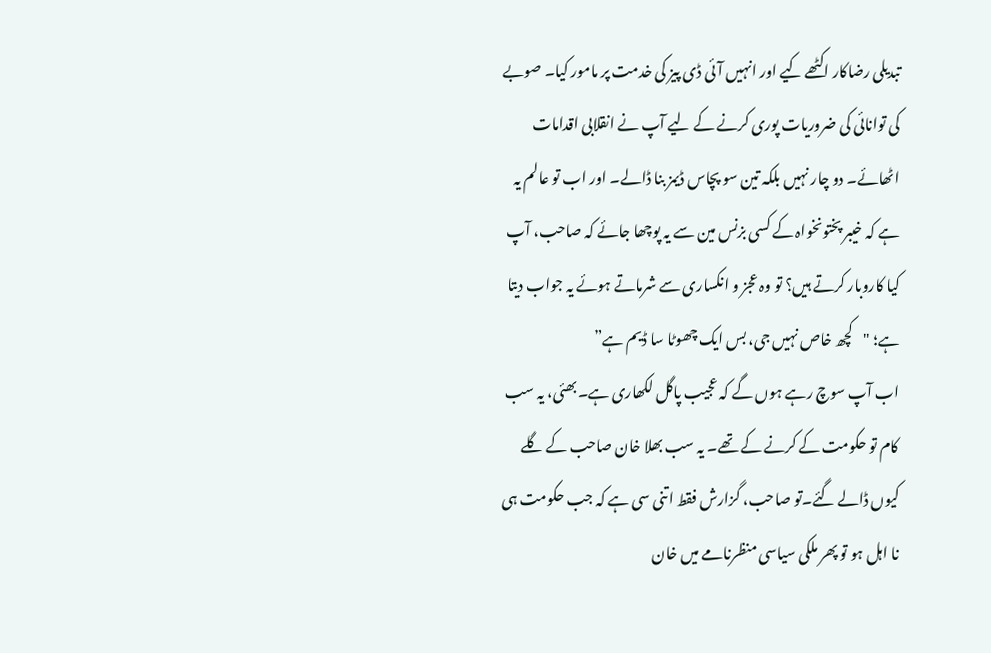تبدیلی رضاکار اکٹھے کیے اور انہیں آئی ڈی پیز کی خدمت پر مامور کیا۔ صوبے کی توانائی کی ضروریات پوری کرنے کے لیے آپ نے انقلابی اقدامات اٹھائے۔ دو چار نہیں بلکہ تین سو پچاس ڈیمز بنا ڈالے۔ اور اب تو عالم یہ ہے کہ خیبر پختونخواہ کے کسی بزنس مین سے یہ پوچھا جائے کہ صاحب، آپ کیا کاروبار کرتے ہیں؟ تو وہ عجز و انکساری سے شرماتے ہوئے یہ جواب دیتا ہے؛ "کچھ خاص نہیں جی، بس ایک چھوٹا سا ڈیم ہے”
اب آپ سوچ رہے ہوں گے کہ عجیب پاگل لکھاری ہے۔بھئی، یہ سب کام تو حکومت کے کرنے کے تھے۔ یہ سب بھلا خان صاحب کے گلے کیوں ڈالے گئے۔تو صاحب، گزارش فقط اتنی سی ہے کہ جب حکومت ہی نا اہل ہو تو پھر ملکی سیاسی منظرنامے میں خان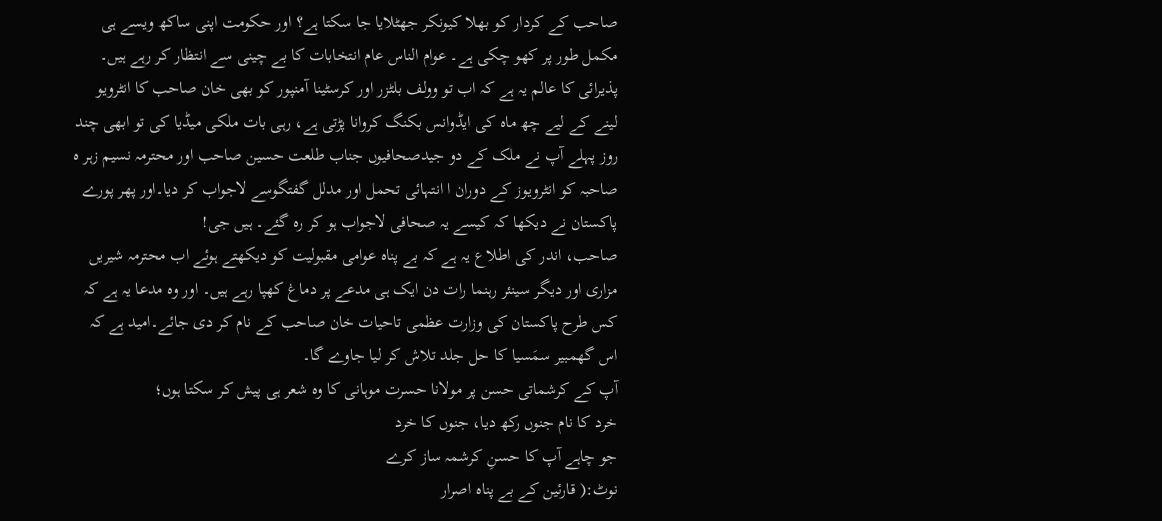صاحب کے کردار کو بھلا کیونکر جھٹلایا جا سکتا ہے؟ اور حکومت اپنی ساکھ ویسے ہی مکمل طور پر کھو چکی ہے۔ عوام الناس عام انتخابات کا بے چینی سے انتظار کر رہے ہیں۔ پذیرائی کا عالم یہ ہے کہ اب تو وولف بلٹزر اور کرسٹینا آمنپور کو بھی خان صاحب کا انٹرویو لینے کے لیے چھ ماہ کی ایڈوانس بکنگ کروانا پڑتی ہے، رہی بات ملکی میڈیا کی تو ابھی چند روز پہلے آپ نے ملک کے دو جیدصحافیوں جناب طلعت حسین صاحب اور محترمہ نسیم زہر ہ صاحبہ کو انٹرویوز کے دوران ا انتہائی تحمل اور مدلل گفتگوسے لاجواب کر دیا۔اور پھر پورے پاکستان نے دیکھا کہ کیسے یہ صحافی لاجواب ہو کر رہ گئے۔ ہیں جی!
صاحب، اندر کی اطلاع یہ ہے کہ بے پناہ عوامی مقبولیت کو دیکھتے ہوئے اب محترمہ شیریں مزاری اور دیگر سینئر رہنما رات دن ایک ہی مدعے پر دماغ کھپا رہے ہیں۔ اور وہ مدعا یہ ہے کہ کس طرح پاکستان کی وزارت عظمی تاحیات خان صاحب کے نام کر دی جائے۔امید ہے کہ اس گھمبیر سمَسیا کا حل جلد تلاش کر لیا جاوے گا۔
آپ کے کرشماتی حسن پر مولانا حسرت موہانی کا وہ شعر ہی پیش کر سکتا ہوں؛
خرد کا نام جنوں رکھ دیا، جنوں کا خرد
جو چاہے آپ کا حسنِ کرشمہ ساز کرے
نوٹ:( قارئین کے بے پناہ اصرار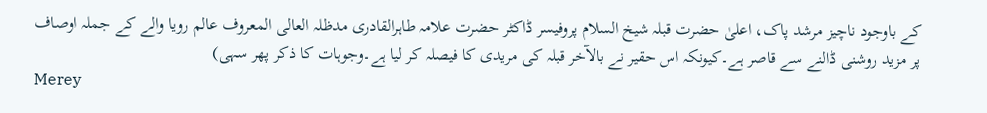کے باوجود ناچیز مرشد پاک، اعلیٰ حضرت قبلہ شیخ السلام پروفیسر ڈاکٹر حضرت علامہ طاہرالقادری مدظلہ العالی المعروف عالم رویا والے کے جملہ اوصاف پر مزید روشنی ڈالنے سے قاصر ہے۔کیونکہ اس حقیر نے بالآخر قبلہ کی مریدی کا فیصلہ کر لیا ہے۔وجوہات کا ذکر پھر سہی)
Merey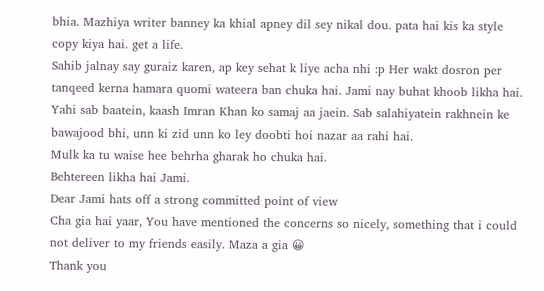bhia. Mazhiya writer banney ka khial apney dil sey nikal dou. pata hai kis ka style copy kiya hai. get a life.
Sahib jalnay say guraiz karen, ap key sehat k liye acha nhi :p Her wakt dosron per tanqeed kerna hamara quomi wateera ban chuka hai. Jami nay buhat khoob likha hai.
Yahi sab baatein, kaash Imran Khan ko samaj aa jaein. Sab salahiyatein rakhnein ke bawajood bhi, unn ki zid unn ko ley doobti hoi nazar aa rahi hai.
Mulk ka tu waise hee behrha gharak ho chuka hai.
Behtereen likha hai Jami.
Dear Jami hats off a strong committed point of view
Cha gia hai yaar, You have mentioned the concerns so nicely, something that i could not deliver to my friends easily. Maza a gia 😀
Thank you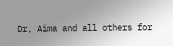Dr, Aima and all others for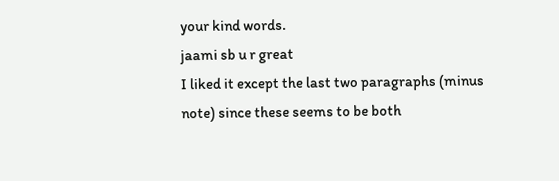your kind words.
jaami sb u r great
I liked it except the last two paragraphs (minus note) since these seems to be both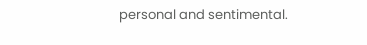personal and sentimental.